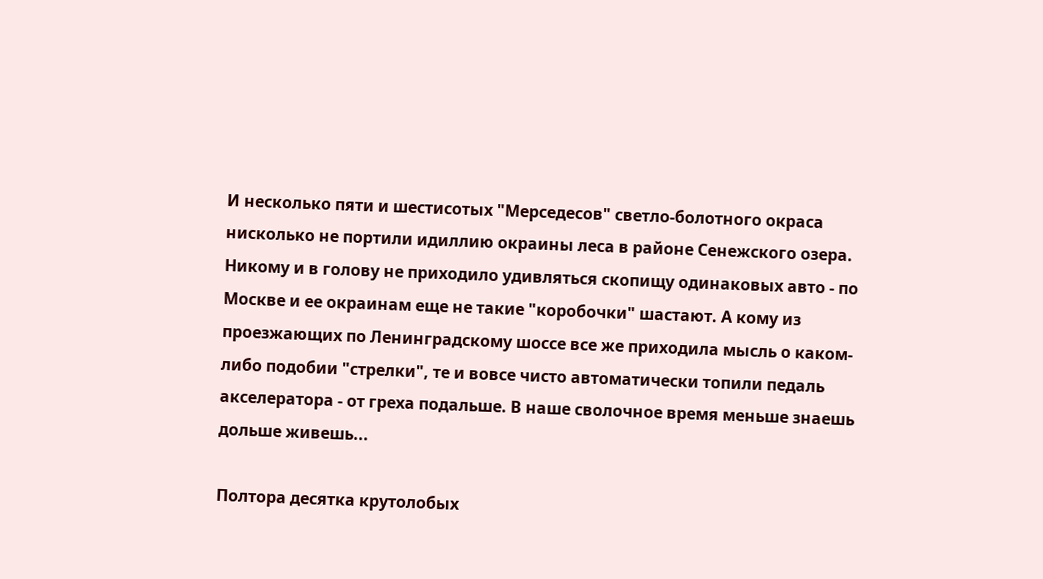И несколько пяти и шестисотых "Мерседесов" светло-болотного окраса нисколько не портили идиллию окраины леса в районе Сенежского озера. Никому и в голову не приходило удивляться скопищу одинаковых авто - по Москве и ее окраинам еще не такие "коробочки" шастают. А кому из проезжающих по Ленинградскому шоссе все же приходила мысль о каком-либо подобии "стрелки", те и вовсе чисто автоматически топили педаль акселератора - от греха подальше. В наше сволочное время меньше знаешь дольше живешь...

Полтора десятка крутолобых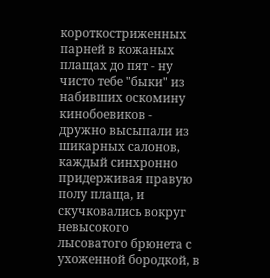короткостриженных парней в кожаных плащах до пят - ну чисто тебе "быки" из набивших оскомину кинобоевиков - дружно высыпали из шикарных салонов, каждый синхронно придерживая правую полу плаща, и скучковались вокруг невысокого лысоватого брюнета с ухоженной бородкой, в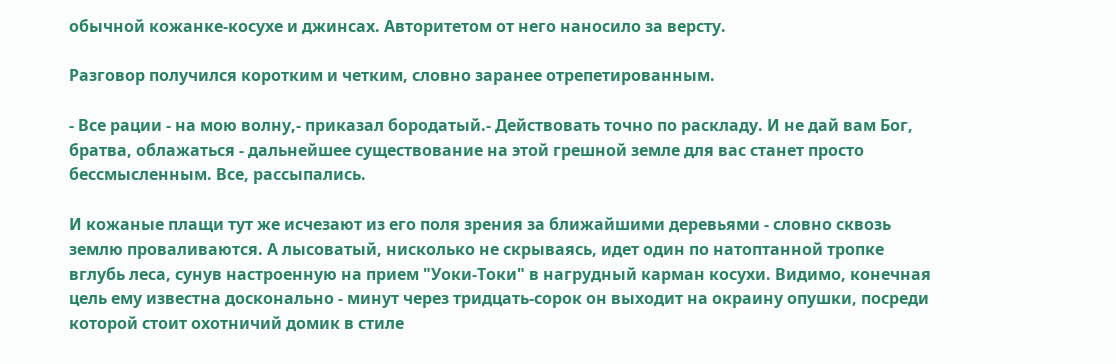обычной кожанке-косухе и джинсах. Авторитетом от него наносило за версту.

Разговор получился коротким и четким, словно заранее отрепетированным.

- Все рации - на мою волну,- приказал бородатый.- Действовать точно по раскладу. И не дай вам Бог, братва, облажаться - дальнейшее существование на этой грешной земле для вас станет просто бессмысленным. Все, рассыпались.

И кожаные плащи тут же исчезают из его поля зрения за ближайшими деревьями - словно сквозь землю проваливаются. А лысоватый, нисколько не скрываясь, идет один по натоптанной тропке вглубь леса, сунув настроенную на прием "Уоки-Токи" в нагрудный карман косухи. Видимо, конечная цель ему известна досконально - минут через тридцать-сорок он выходит на окраину опушки, посреди которой стоит охотничий домик в стиле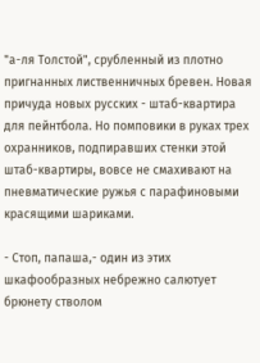"а-ля Толстой", срубленный из плотно пригнанных лиственничных бревен. Новая причуда новых русских - штаб-квартира для пейнтбола. Но помповики в руках трех охранников, подпиравших стенки этой штаб-квартиры, вовсе не смахивают на пневматические ружья с парафиновыми красящими шариками.

- Стоп, папаша,- один из этих шкафообразных небрежно салютует брюнету стволом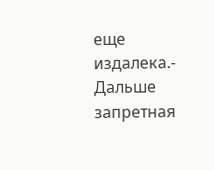еще издалека.- Дальше запретная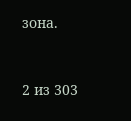зона.



2 из 303